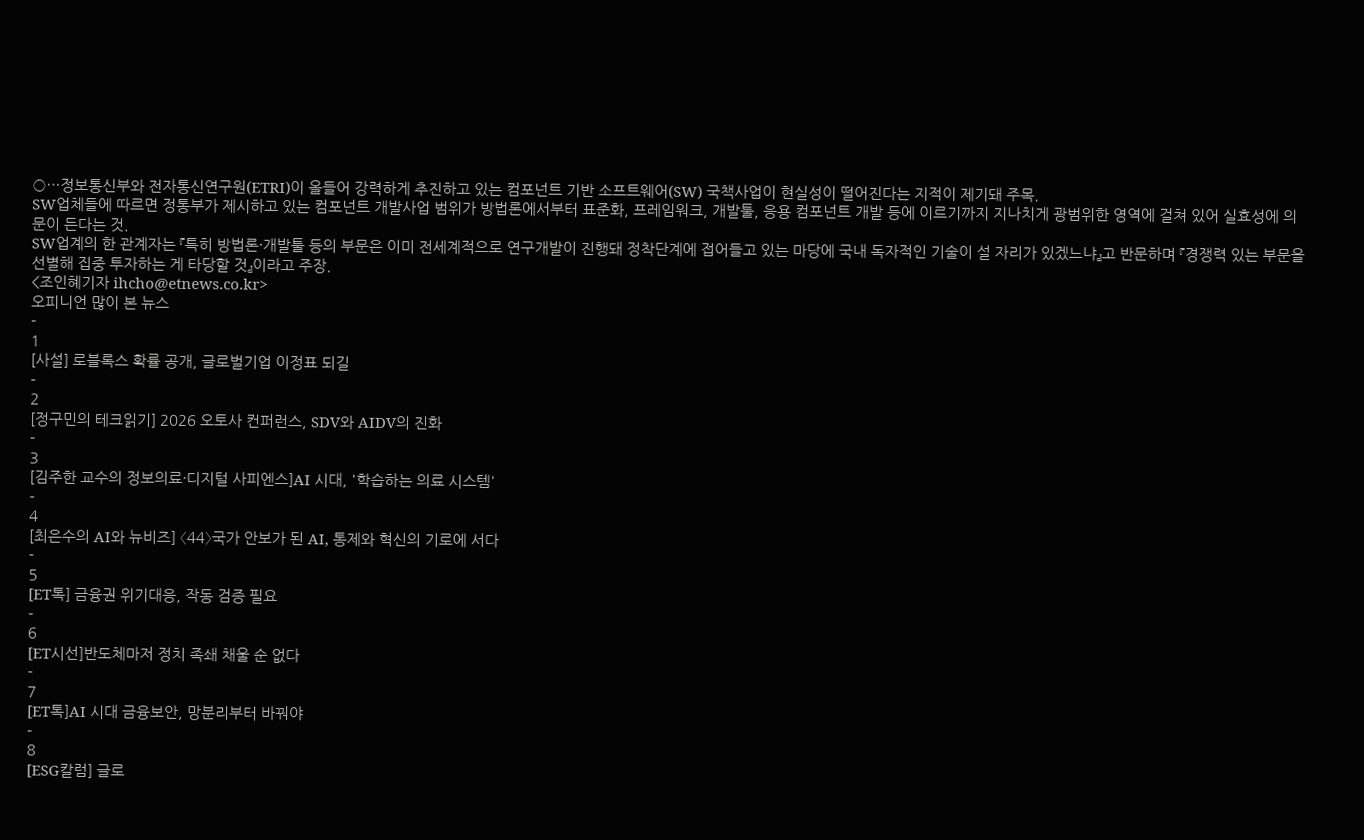○…정보통신부와 전자통신연구원(ETRI)이 올들어 강력하게 추진하고 있는 컴포넌트 기반 소프트웨어(SW) 국책사업이 현실성이 떨어진다는 지적이 제기돼 주목.
SW업체들에 따르면 정통부가 제시하고 있는 컴포넌트 개발사업 범위가 방법론에서부터 표준화, 프레임워크, 개발툴, 응용 컴포넌트 개발 등에 이르기까지 지나치게 광범위한 영역에 걸쳐 있어 실효성에 의문이 든다는 것.
SW업계의 한 관계자는 『특히 방법론·개발툴 등의 부문은 이미 전세계적으로 연구개발이 진행돼 정착단계에 접어들고 있는 마당에 국내 독자적인 기술이 설 자리가 있겠느냐』고 반문하며 『경쟁력 있는 부문을 선별해 집중 투자하는 게 타당할 것』이라고 주장.
<조인혜기자 ihcho@etnews.co.kr>
오피니언 많이 본 뉴스
-
1
[사설] 로블록스 확률 공개, 글로벌기업 이정표 되길
-
2
[정구민의 테크읽기] 2026 오토사 컨퍼런스, SDV와 AIDV의 진화
-
3
[김주한 교수의 정보의료·디지털 사피엔스]AI 시대, '학습하는 의료 시스템'
-
4
[최은수의 AI와 뉴비즈] 〈44〉국가 안보가 된 AI, 통제와 혁신의 기로에 서다
-
5
[ET톡] 금융권 위기대응, 작동 검증 필요
-
6
[ET시선]반도체마저 정치 족쇄 채울 순 없다
-
7
[ET톡]AI 시대 금융보안, 망분리부터 바꿔야
-
8
[ESG칼럼] 글로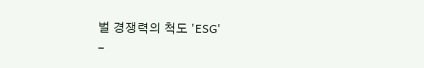벌 경쟁력의 척도 'ESG'
-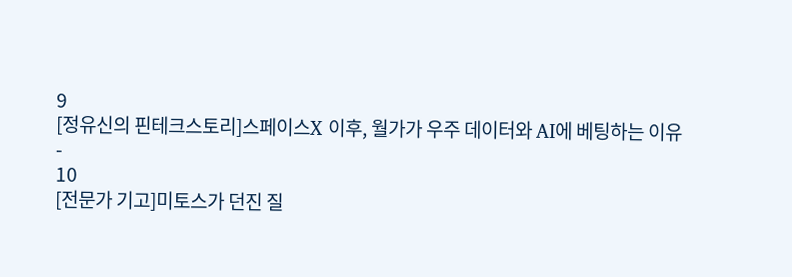9
[정유신의 핀테크스토리]스페이스X 이후, 월가가 우주 데이터와 AI에 베팅하는 이유
-
10
[전문가 기고]미토스가 던진 질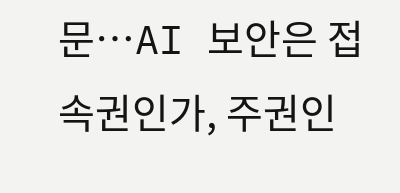문…AI 보안은 접속권인가, 주권인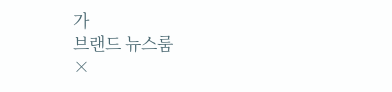가
브랜드 뉴스룸
×